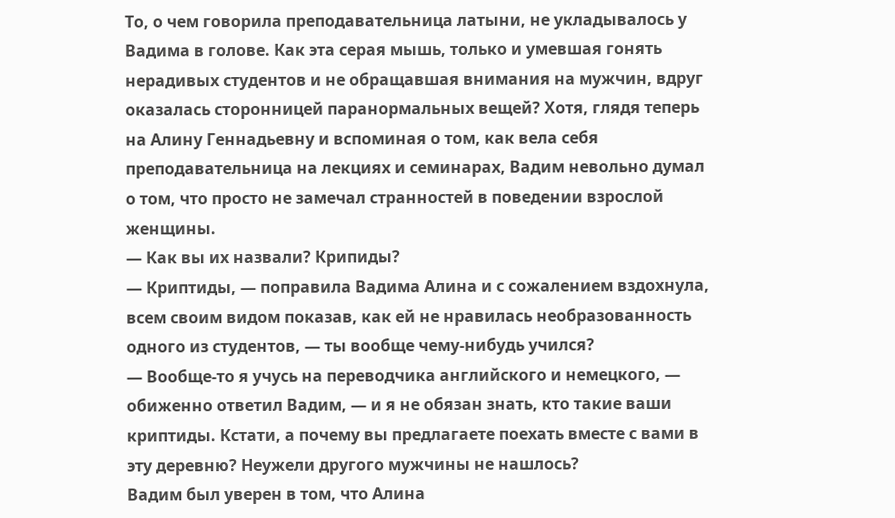То, о чем говорила преподавательница латыни, не укладывалось у Вадима в голове. Как эта серая мышь, только и умевшая гонять нерадивых студентов и не обращавшая внимания на мужчин, вдруг оказалась сторонницей паранормальных вещей? Хотя, глядя теперь на Алину Геннадьевну и вспоминая о том, как вела себя преподавательница на лекциях и семинарах, Вадим невольно думал о том, что просто не замечал странностей в поведении взрослой женщины.
— Как вы их назвали? Крипиды?
— Криптиды, — поправила Вадима Алина и с сожалением вздохнула, всем своим видом показав, как ей не нравилась необразованность одного из студентов, — ты вообще чему-нибудь учился?
— Вообще-то я учусь на переводчика английского и немецкого, — обиженно ответил Вадим, — и я не обязан знать, кто такие ваши криптиды. Кстати, а почему вы предлагаете поехать вместе с вами в эту деревню? Неужели другого мужчины не нашлось?
Вадим был уверен в том, что Алина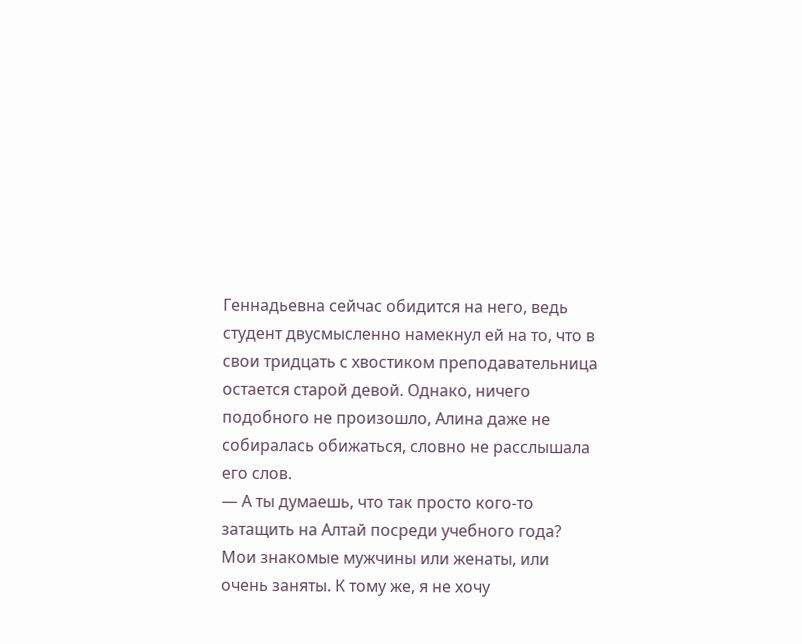Геннадьевна сейчас обидится на него, ведь студент двусмысленно намекнул ей на то, что в свои тридцать с хвостиком преподавательница остается старой девой. Однако, ничего подобного не произошло, Алина даже не собиралась обижаться, словно не расслышала его слов.
— А ты думаешь, что так просто кого-то затащить на Алтай посреди учебного года? Мои знакомые мужчины или женаты, или очень заняты. К тому же, я не хочу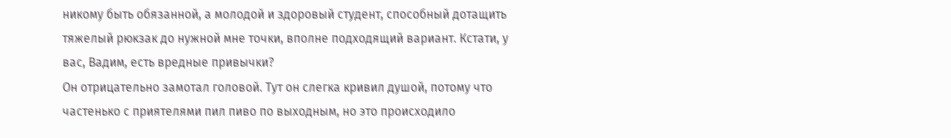никому быть обязанной, а молодой и здоровый студент, способный дотащить тяжелый рюкзак до нужной мне точки, вполне подходящий вариант. Кстати, у вас, Вадим, есть вредные привычки?
Он отрицательно замотал головой. Тут он слегка кривил душой, потому что частенько с приятелями пил пиво по выходным, но это происходило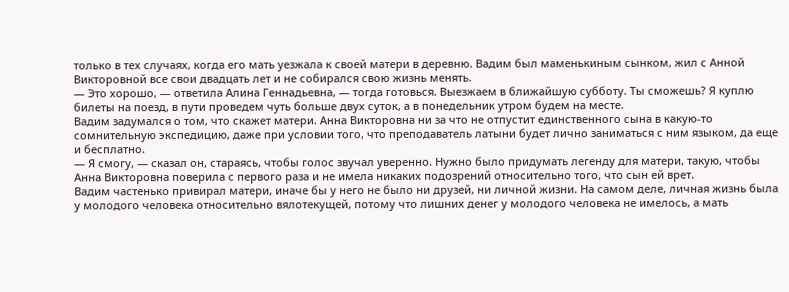только в тех случаях, когда его мать уезжала к своей матери в деревню. Вадим был маменькиным сынком, жил с Анной Викторовной все свои двадцать лет и не собирался свою жизнь менять.
— Это хорошо, — ответила Алина Геннадьевна, — тогда готовься. Выезжаем в ближайшую субботу. Ты сможешь? Я куплю билеты на поезд, в пути проведем чуть больше двух суток, а в понедельник утром будем на месте.
Вадим задумался о том, что скажет матери. Анна Викторовна ни за что не отпустит единственного сына в какую-то сомнительную экспедицию, даже при условии того, что преподаватель латыни будет лично заниматься с ним языком, да еще и бесплатно.
— Я смогу, — сказал он, стараясь, чтобы голос звучал уверенно. Нужно было придумать легенду для матери, такую, чтобы Анна Викторовна поверила с первого раза и не имела никаких подозрений относительно того, что сын ей врет.
Вадим частенько привирал матери, иначе бы у него не было ни друзей, ни личной жизни. На самом деле, личная жизнь была у молодого человека относительно вялотекущей, потому что лишних денег у молодого человека не имелось, а мать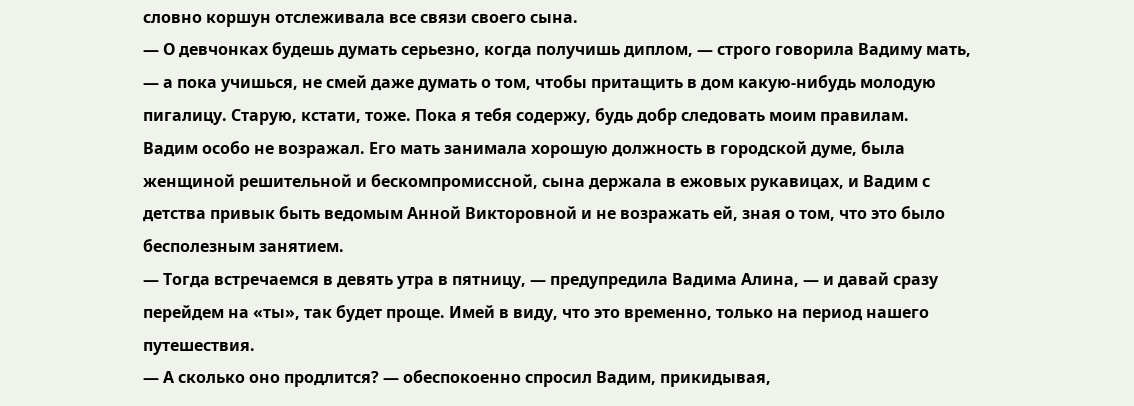словно коршун отслеживала все связи своего сына.
— О девчонках будешь думать серьезно, когда получишь диплом, — строго говорила Вадиму мать, — а пока учишься, не смей даже думать о том, чтобы притащить в дом какую-нибудь молодую пигалицу. Старую, кстати, тоже. Пока я тебя содержу, будь добр следовать моим правилам.
Вадим особо не возражал. Его мать занимала хорошую должность в городской думе, была женщиной решительной и бескомпромиссной, сына держала в ежовых рукавицах, и Вадим с детства привык быть ведомым Анной Викторовной и не возражать ей, зная о том, что это было бесполезным занятием.
— Тогда встречаемся в девять утра в пятницу, — предупредила Вадима Алина, — и давай сразу перейдем на «ты», так будет проще. Имей в виду, что это временно, только на период нашего путешествия.
— А сколько оно продлится? — обеспокоенно спросил Вадим, прикидывая,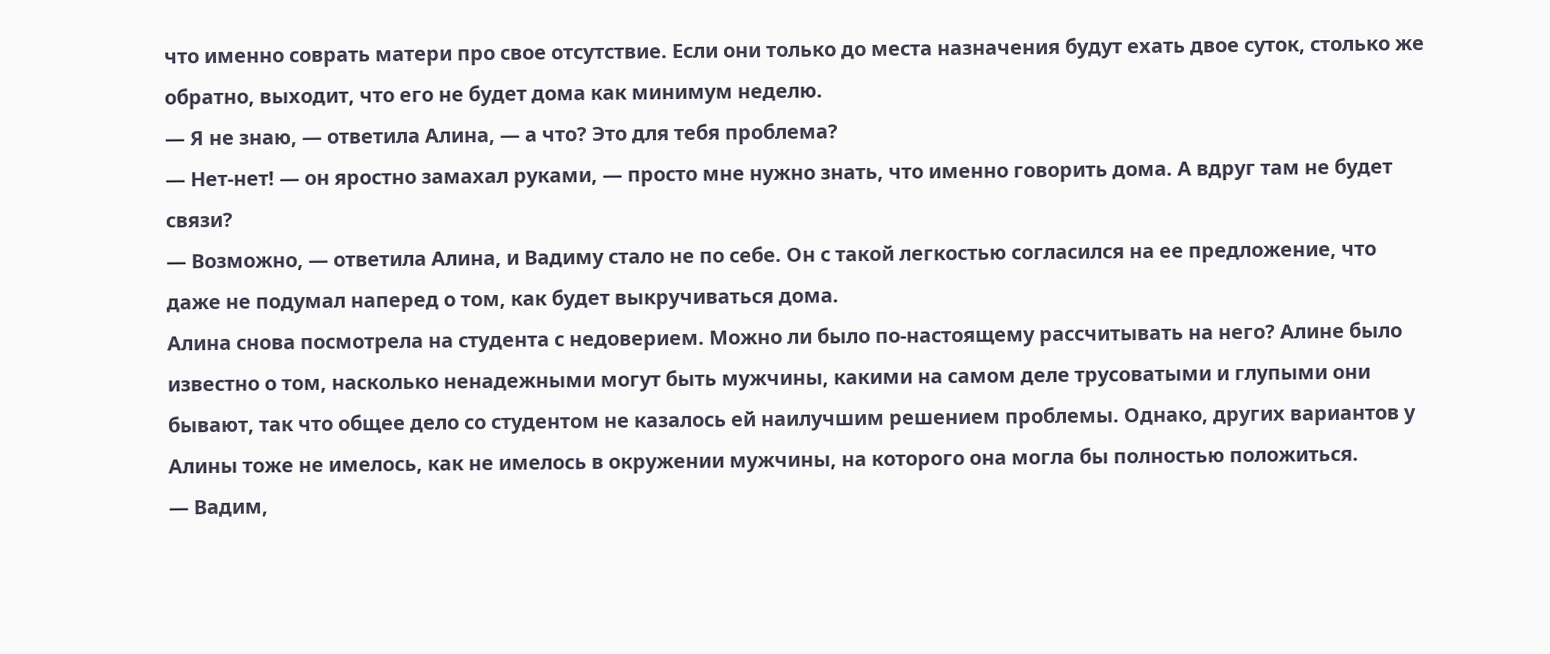что именно соврать матери про свое отсутствие. Если они только до места назначения будут ехать двое суток, столько же обратно, выходит, что его не будет дома как минимум неделю.
— Я не знаю, — ответила Алина, — а что? Это для тебя проблема?
— Нет-нет! — он яростно замахал руками, — просто мне нужно знать, что именно говорить дома. А вдруг там не будет связи?
— Возможно, — ответила Алина, и Вадиму стало не по себе. Он с такой легкостью согласился на ее предложение, что даже не подумал наперед о том, как будет выкручиваться дома.
Алина снова посмотрела на студента с недоверием. Можно ли было по-настоящему рассчитывать на него? Алине было известно о том, насколько ненадежными могут быть мужчины, какими на самом деле трусоватыми и глупыми они бывают, так что общее дело со студентом не казалось ей наилучшим решением проблемы. Однако, других вариантов у Алины тоже не имелось, как не имелось в окружении мужчины, на которого она могла бы полностью положиться.
— Вадим,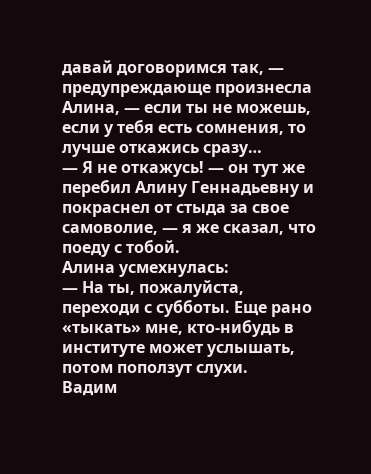давай договоримся так, — предупреждающе произнесла Алина, — если ты не можешь, если у тебя есть сомнения, то лучше откажись сразу…
— Я не откажусь! — он тут же перебил Алину Геннадьевну и покраснел от стыда за свое самоволие, — я же сказал, что поеду с тобой.
Алина усмехнулась:
— На ты, пожалуйста, переходи с субботы. Еще рано «тыкать» мне, кто-нибудь в институте может услышать, потом поползут слухи.
Вадим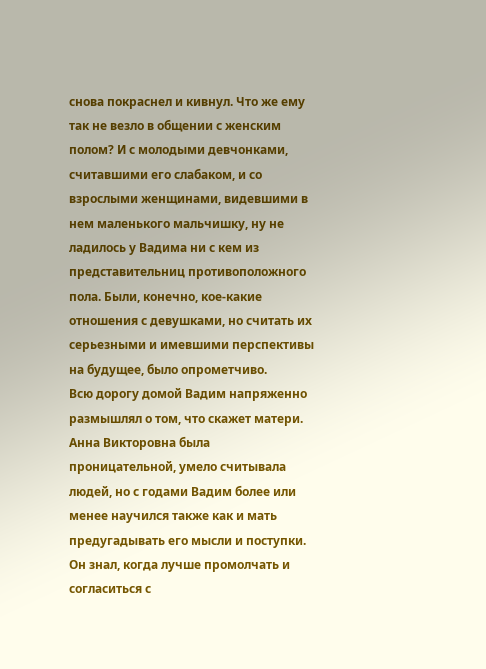снова покраснел и кивнул. Что же ему так не везло в общении с женским полом? И с молодыми девчонками, считавшими его слабаком, и со взрослыми женщинами, видевшими в нем маленького мальчишку, ну не ладилось у Вадима ни с кем из представительниц противоположного пола. Были, конечно, кое-какие отношения с девушками, но считать их серьезными и имевшими перспективы на будущее, было опрометчиво.
Всю дорогу домой Вадим напряженно размышлял о том, что скажет матери. Анна Викторовна была проницательной, умело считывала людей, но с годами Вадим более или менее научился также как и мать предугадывать его мысли и поступки. Он знал, когда лучше промолчать и согласиться с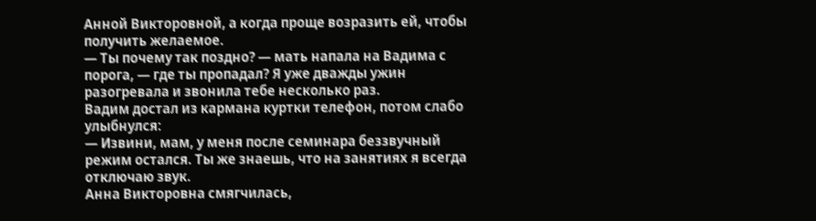Анной Викторовной, а когда проще возразить ей, чтобы получить желаемое.
— Ты почему так поздно? — мать напала на Вадима с порога, — где ты пропадал? Я уже дважды ужин разогревала и звонила тебе несколько раз.
Вадим достал из кармана куртки телефон, потом слабо улыбнулся:
— Извини, мам, у меня после семинара беззвучный режим остался. Ты же знаешь, что на занятиях я всегда отключаю звук.
Анна Викторовна смягчилась,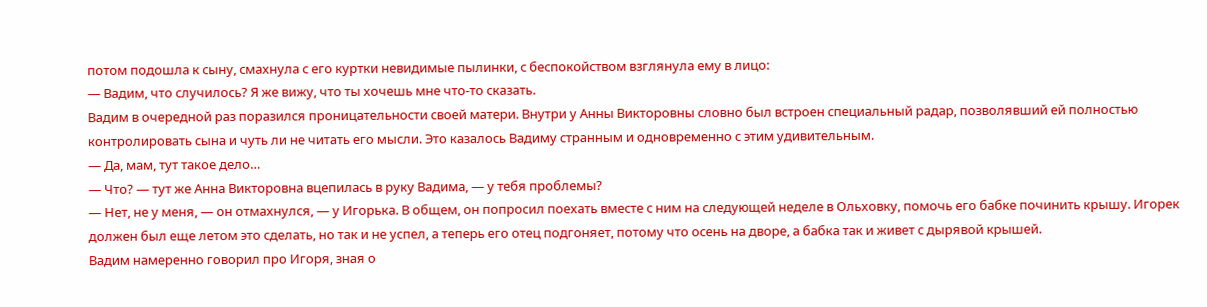потом подошла к сыну, смахнула с его куртки невидимые пылинки, с беспокойством взглянула ему в лицо:
— Вадим, что случилось? Я же вижу, что ты хочешь мне что-то сказать.
Вадим в очередной раз поразился проницательности своей матери. Внутри у Анны Викторовны словно был встроен специальный радар, позволявший ей полностью контролировать сына и чуть ли не читать его мысли. Это казалось Вадиму странным и одновременно с этим удивительным.
— Да, мам, тут такое дело…
— Что? — тут же Анна Викторовна вцепилась в руку Вадима, — у тебя проблемы?
— Нет, не у меня, — он отмахнулся, — у Игорька. В общем, он попросил поехать вместе с ним на следующей неделе в Ольховку, помочь его бабке починить крышу. Игорек должен был еще летом это сделать, но так и не успел, а теперь его отец подгоняет, потому что осень на дворе, а бабка так и живет с дырявой крышей.
Вадим намеренно говорил про Игоря, зная о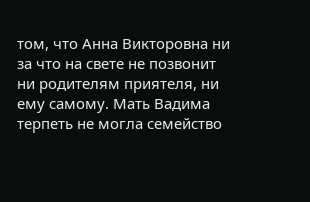том, что Анна Викторовна ни за что на свете не позвонит ни родителям приятеля, ни ему самому. Мать Вадима терпеть не могла семейство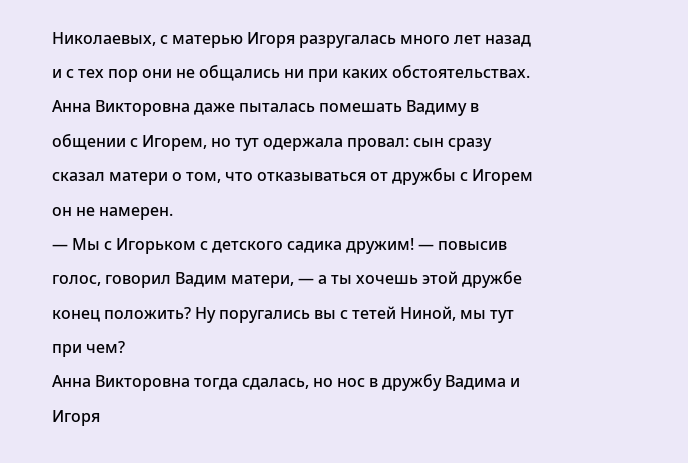Николаевых, с матерью Игоря разругалась много лет назад и с тех пор они не общались ни при каких обстоятельствах. Анна Викторовна даже пыталась помешать Вадиму в общении с Игорем, но тут одержала провал: сын сразу сказал матери о том, что отказываться от дружбы с Игорем он не намерен.
— Мы с Игорьком с детского садика дружим! — повысив голос, говорил Вадим матери, — а ты хочешь этой дружбе конец положить? Ну поругались вы с тетей Ниной, мы тут при чем?
Анна Викторовна тогда сдалась, но нос в дружбу Вадима и Игоря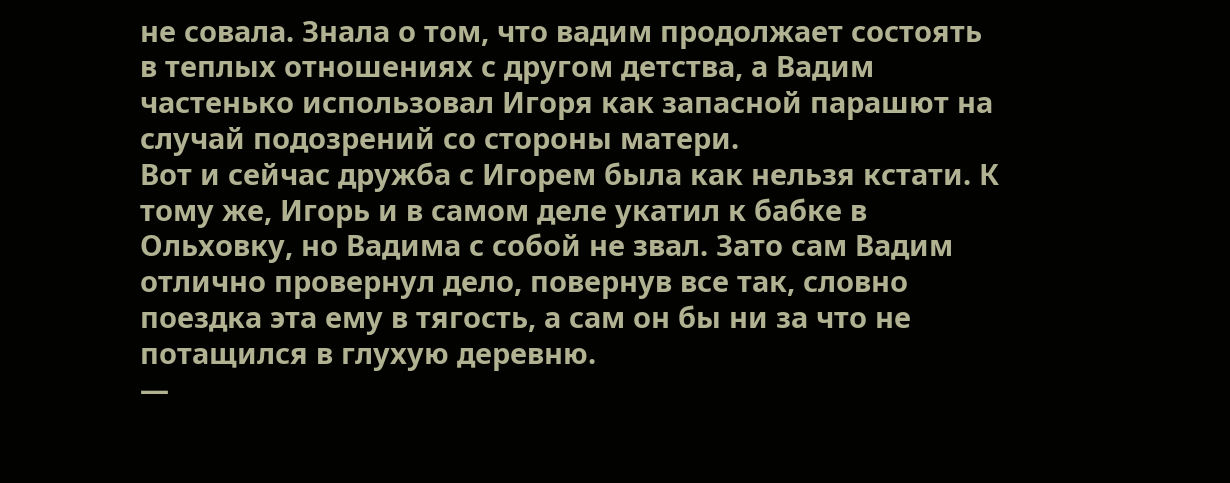не совала. Знала о том, что вадим продолжает состоять в теплых отношениях с другом детства, а Вадим частенько использовал Игоря как запасной парашют на случай подозрений со стороны матери.
Вот и сейчас дружба с Игорем была как нельзя кстати. К тому же, Игорь и в самом деле укатил к бабке в Ольховку, но Вадима с собой не звал. Зато сам Вадим отлично провернул дело, повернув все так, словно поездка эта ему в тягость, а сам он бы ни за что не потащился в глухую деревню.
—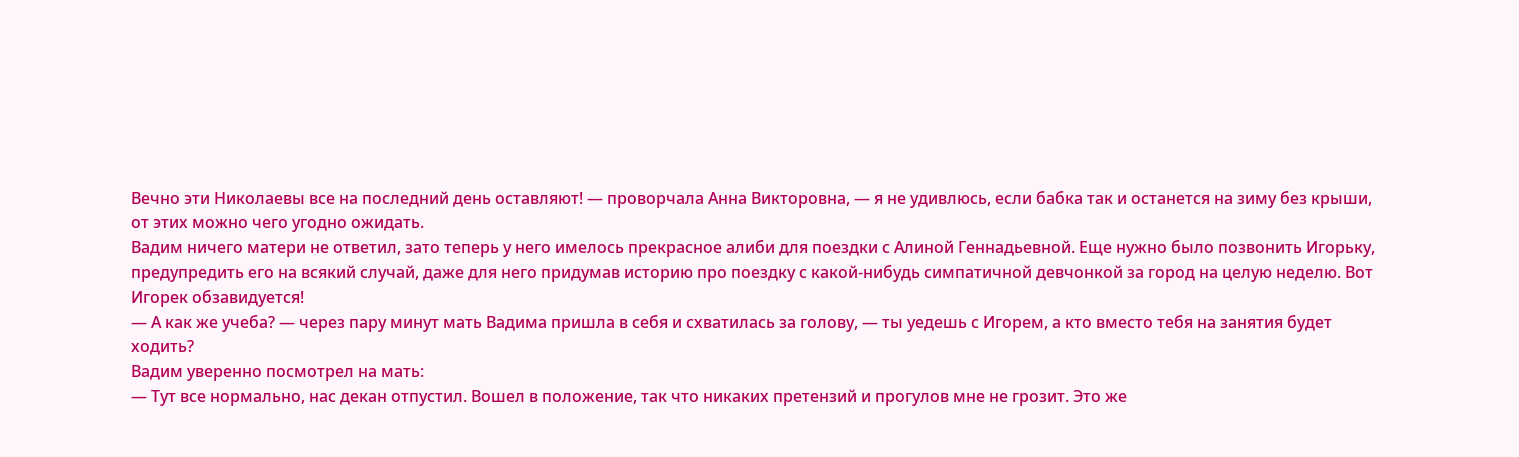Вечно эти Николаевы все на последний день оставляют! — проворчала Анна Викторовна, — я не удивлюсь, если бабка так и останется на зиму без крыши, от этих можно чего угодно ожидать.
Вадим ничего матери не ответил, зато теперь у него имелось прекрасное алиби для поездки с Алиной Геннадьевной. Еще нужно было позвонить Игорьку, предупредить его на всякий случай, даже для него придумав историю про поездку с какой-нибудь симпатичной девчонкой за город на целую неделю. Вот Игорек обзавидуется!
— А как же учеба? — через пару минут мать Вадима пришла в себя и схватилась за голову, — ты уедешь с Игорем, а кто вместо тебя на занятия будет ходить?
Вадим уверенно посмотрел на мать:
— Тут все нормально, нас декан отпустил. Вошел в положение, так что никаких претензий и прогулов мне не грозит. Это же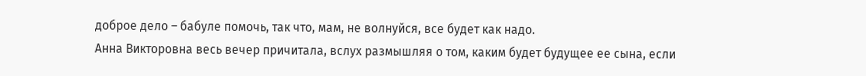доброе дело – бабуле помочь, так что, мам, не волнуйся, все будет как надо.
Анна Викторовна весь вечер причитала, вслух размышляя о том, каким будет будущее ее сына, если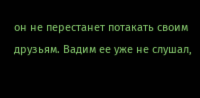он не перестанет потакать своим друзьям. Вадим ее уже не слушал,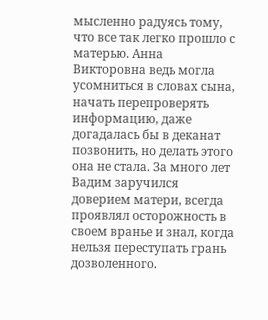мысленно радуясь тому, что все так легко прошло с матерью. Анна Викторовна ведь могла усомниться в словах сына, начать перепроверять информацию, даже догадалась бы в деканат позвонить, но делать этого она не стала. За много лет Вадим заручился доверием матери, всегда проявлял осторожность в своем вранье и знал, когда нельзя переступать грань дозволенного.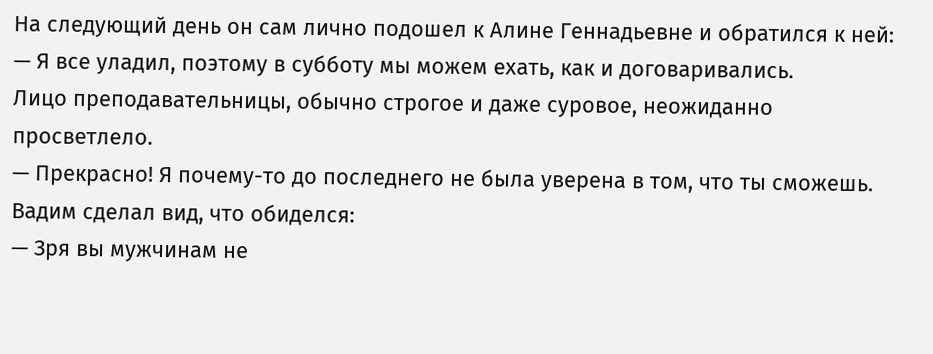На следующий день он сам лично подошел к Алине Геннадьевне и обратился к ней:
— Я все уладил, поэтому в субботу мы можем ехать, как и договаривались.
Лицо преподавательницы, обычно строгое и даже суровое, неожиданно просветлело.
— Прекрасно! Я почему-то до последнего не была уверена в том, что ты сможешь.
Вадим сделал вид, что обиделся:
— Зря вы мужчинам не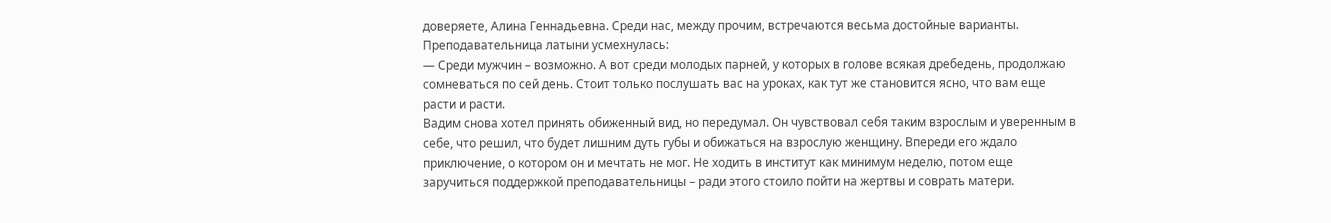доверяете, Алина Геннадьевна. Среди нас, между прочим, встречаются весьма достойные варианты.
Преподавательница латыни усмехнулась:
— Среди мужчин – возможно. А вот среди молодых парней, у которых в голове всякая дребедень, продолжаю сомневаться по сей день. Стоит только послушать вас на уроках, как тут же становится ясно, что вам еще расти и расти.
Вадим снова хотел принять обиженный вид, но передумал. Он чувствовал себя таким взрослым и уверенным в себе, что решил, что будет лишним дуть губы и обижаться на взрослую женщину. Впереди его ждало приключение, о котором он и мечтать не мог. Не ходить в институт как минимум неделю, потом еще заручиться поддержкой преподавательницы – ради этого стоило пойти на жертвы и соврать матери.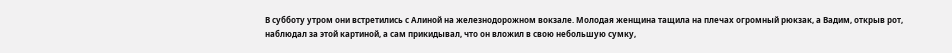В субботу утром они встретились с Алиной на железнодорожном вокзале. Молодая женщина тащила на плечах огромный рюкзак, а Вадим, открыв рот, наблюдал за этой картиной, а сам прикидывал, что он вложил в свою небольшую сумку,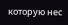которую нес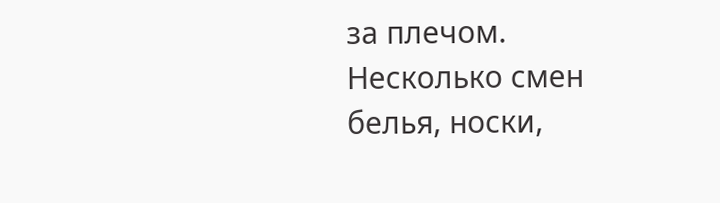за плечом. Несколько смен белья, носки,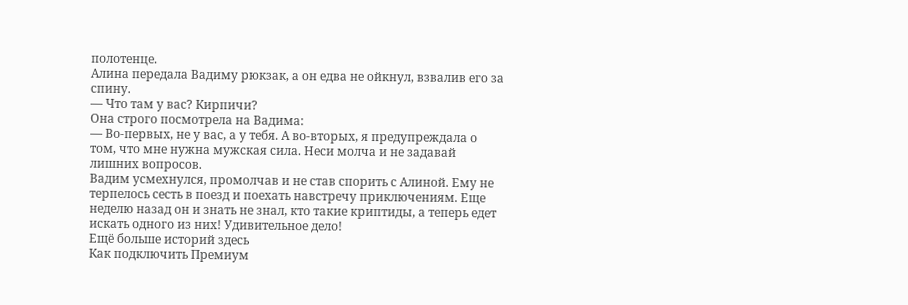полотенце.
Алина передала Вадиму рюкзак, а он едва не ойкнул, взвалив его за спину.
— Что там у вас? Кирпичи?
Она строго посмотрела на Вадима:
— Во-первых, не у вас, а у тебя. А во-вторых, я предупреждала о том, что мне нужна мужская сила. Неси молча и не задавай лишних вопросов.
Вадим усмехнулся, промолчав и не став спорить с Алиной. Ему не терпелось сесть в поезд и поехать навстречу приключениям. Еще неделю назад он и знать не знал, кто такие криптиды, а теперь едет искать одного из них! Удивительное дело!
Ещё больше историй здесь
Как подключить Премиум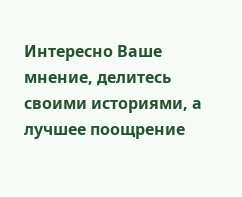Интересно Ваше мнение, делитесь своими историями, а лучшее поощрение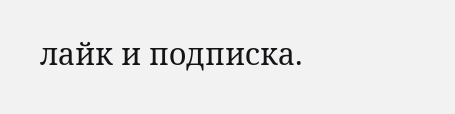лайк и подписка.